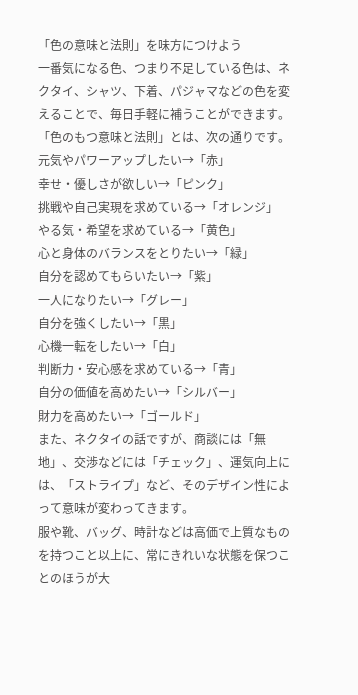「色の意味と法則」を味方につけよう
一番気になる色、つまり不足している色は、ネクタイ、シャツ、下着、パジャマなどの色を変えることで、毎日手軽に補うことができます。
「色のもつ意味と法則」とは、次の通りです。
元気やパワーアップしたい→「赤」
幸せ・優しさが欲しい→「ピンク」
挑戦や自己実現を求めている→「オレンジ」
やる気・希望を求めている→「黄色」
心と身体のバランスをとりたい→「緑」
自分を認めてもらいたい→「紫」
一人になりたい→「グレー」
自分を強くしたい→「黒」
心機一転をしたい→「白」
判断力・安心感を求めている→「青」
自分の価値を高めたい→「シルバー」
財力を高めたい→「ゴールド」
また、ネクタイの話ですが、商談には「無地」、交渉などには「チェック」、運気向上には、「ストライプ」など、そのデザイン性によって意味が変わってきます。
服や靴、バッグ、時計などは高価で上質なものを持つこと以上に、常にきれいな状態を保つことのほうが大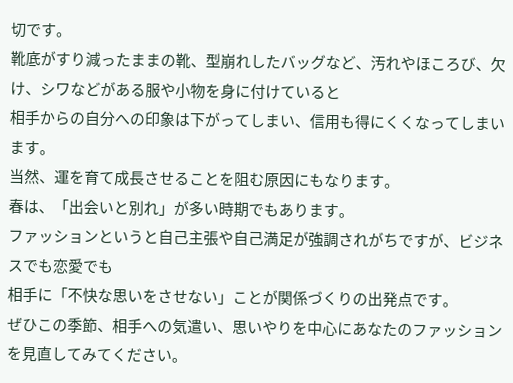切です。
靴底がすり減ったままの靴、型崩れしたバッグなど、汚れやほころび、欠け、シワなどがある服や小物を身に付けていると
相手からの自分への印象は下がってしまい、信用も得にくくなってしまいます。
当然、運を育て成長させることを阻む原因にもなります。
春は、「出会いと別れ」が多い時期でもあります。
ファッションというと自己主張や自己満足が強調されがちですが、ビジネスでも恋愛でも
相手に「不快な思いをさせない」ことが関係づくりの出発点です。
ぜひこの季節、相手への気遣い、思いやりを中心にあなたのファッションを見直してみてください。